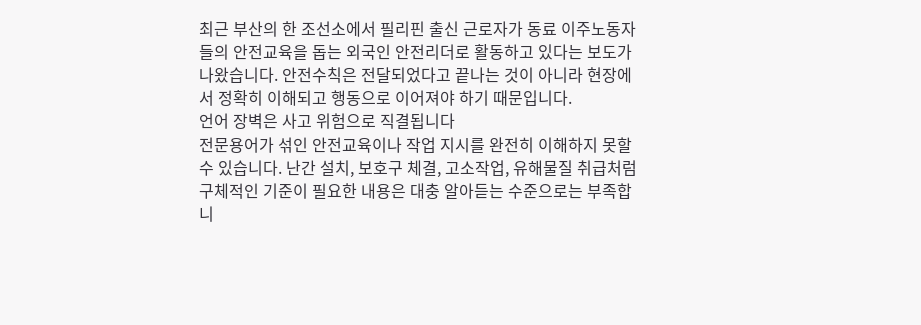최근 부산의 한 조선소에서 필리핀 출신 근로자가 동료 이주노동자들의 안전교육을 돕는 외국인 안전리더로 활동하고 있다는 보도가 나왔습니다. 안전수칙은 전달되었다고 끝나는 것이 아니라 현장에서 정확히 이해되고 행동으로 이어져야 하기 때문입니다.
언어 장벽은 사고 위험으로 직결됩니다
전문용어가 섞인 안전교육이나 작업 지시를 완전히 이해하지 못할 수 있습니다. 난간 설치, 보호구 체결, 고소작업, 유해물질 취급처럼 구체적인 기준이 필요한 내용은 대충 알아듣는 수준으로는 부족합니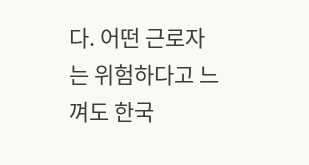다. 어떤 근로자는 위험하다고 느껴도 한국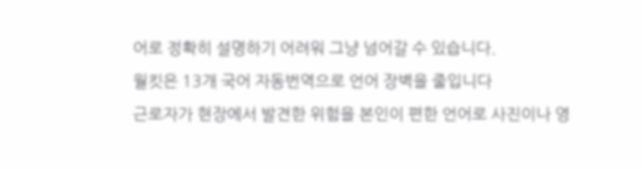어로 정확히 설명하기 어려워 그냥 넘어갈 수 있습니다.
월킷은 13개 국어 자동번역으로 언어 장벽을 줄입니다
근로자가 현장에서 발견한 위험을 본인이 편한 언어로 사진이나 영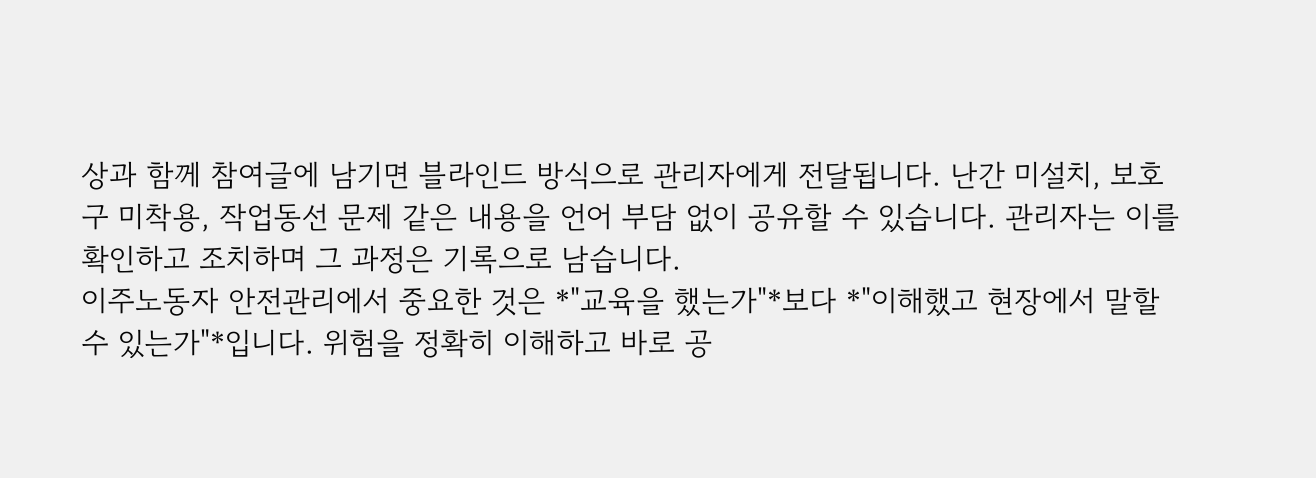상과 함께 참여글에 남기면 블라인드 방식으로 관리자에게 전달됩니다. 난간 미설치, 보호구 미착용, 작업동선 문제 같은 내용을 언어 부담 없이 공유할 수 있습니다. 관리자는 이를 확인하고 조치하며 그 과정은 기록으로 남습니다.
이주노동자 안전관리에서 중요한 것은 *"교육을 했는가"*보다 *"이해했고 현장에서 말할 수 있는가"*입니다. 위험을 정확히 이해하고 바로 공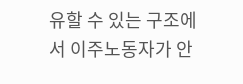유할 수 있는 구조에서 이주노동자가 안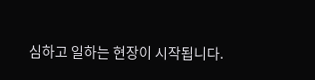심하고 일하는 현장이 시작됩니다.